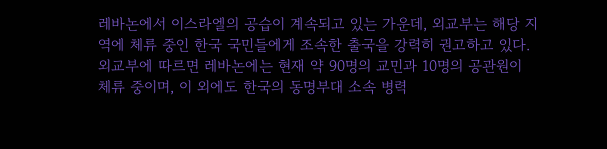레바논에서 이스라엘의 공습이 계속되고 있는 가운데, 외교부는 해당 지역에 체류 중인 한국 국민들에게 조속한 출국을 강력히 권고하고 있다. 외교부에 따르면 레바논에는 현재 약 90명의 교민과 10명의 공관원이 체류 중이며, 이 외에도 한국의 동명부대 소속 병력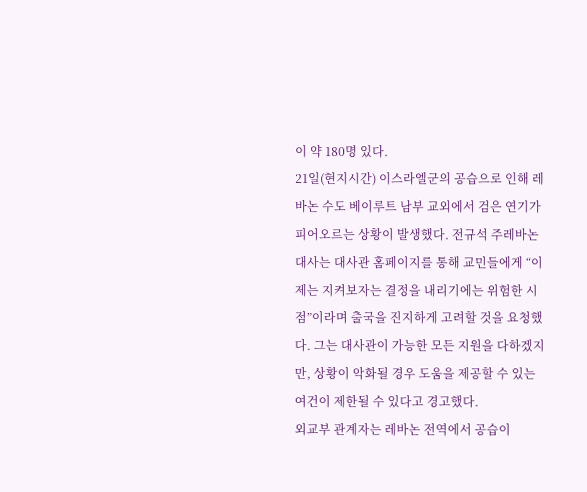이 약 180명 있다.
21일(현지시간) 이스라엘군의 공습으로 인해 레바논 수도 베이루트 남부 교외에서 검은 연기가 피어오르는 상황이 발생했다. 전규석 주레바논 대사는 대사관 홈페이지를 통해 교민들에게 “이제는 지켜보자는 결정을 내리기에는 위험한 시점”이라며 출국을 진지하게 고려할 것을 요청했다. 그는 대사관이 가능한 모든 지원을 다하겠지만, 상황이 악화될 경우 도움을 제공할 수 있는 여건이 제한될 수 있다고 경고했다.
외교부 관계자는 레바논 전역에서 공습이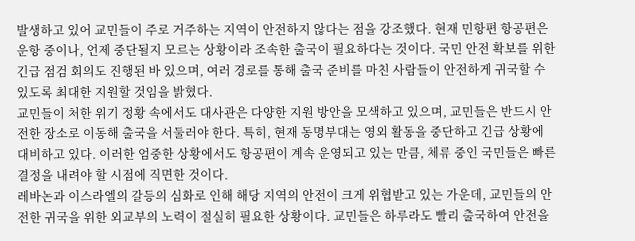발생하고 있어 교민들이 주로 거주하는 지역이 안전하지 않다는 점을 강조했다. 현재 민항편 항공편은 운항 중이나, 언제 중단될지 모르는 상황이라 조속한 출국이 필요하다는 것이다. 국민 안전 확보를 위한 긴급 점검 회의도 진행된 바 있으며, 여러 경로를 통해 출국 준비를 마친 사람들이 안전하게 귀국할 수 있도록 최대한 지원할 것임을 밝혔다.
교민들이 처한 위기 정황 속에서도 대사관은 다양한 지원 방안을 모색하고 있으며, 교민들은 반드시 안전한 장소로 이동해 출국을 서둘러야 한다. 특히, 현재 동명부대는 영외 활동을 중단하고 긴급 상황에 대비하고 있다. 이러한 엄중한 상황에서도 항공편이 계속 운영되고 있는 만큼, 체류 중인 국민들은 빠른 결정을 내려야 할 시점에 직면한 것이다.
레바논과 이스라엘의 갈등의 심화로 인해 해당 지역의 안전이 크게 위협받고 있는 가운데, 교민들의 안전한 귀국을 위한 외교부의 노력이 절실히 필요한 상황이다. 교민들은 하루라도 빨리 출국하여 안전을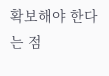확보해야 한다는 점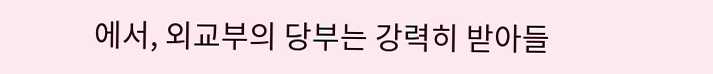에서, 외교부의 당부는 강력히 받아들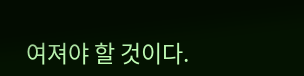여져야 할 것이다.